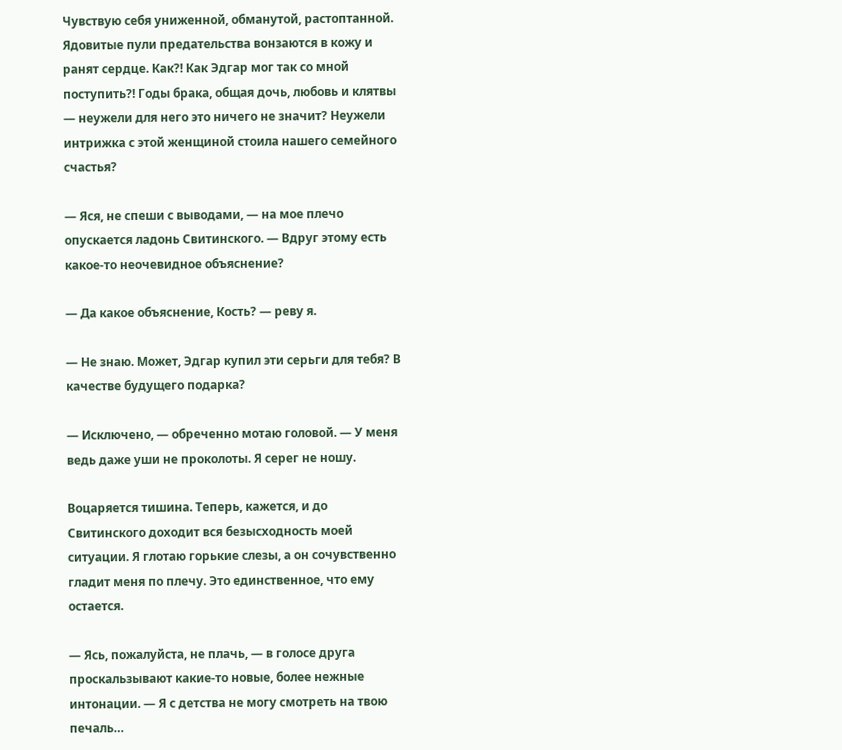Чувствую себя униженной, обманутой, растоптанной. Ядовитые пули предательства вонзаются в кожу и ранят сердце. Как?! Как Эдгар мог так со мной поступить?! Годы брака, общая дочь, любовь и клятвы — неужели для него это ничего не значит? Неужели интрижка с этой женщиной стоила нашего семейного счастья?

— Яся, не спеши с выводами, — на мое плечо опускается ладонь Свитинского. — Вдруг этому есть какое-то неочевидное объяснение?

— Да какое объяснение, Кость? — реву я.

— Не знаю. Может, Эдгар купил эти серьги для тебя? В качестве будущего подарка?

— Исключено, — обреченно мотаю головой. — У меня ведь даже уши не проколоты. Я серег не ношу.

Воцаряется тишина. Теперь, кажется, и до Свитинского доходит вся безысходность моей ситуации. Я глотаю горькие слезы, а он сочувственно гладит меня по плечу. Это единственное, что ему остается.

— Ясь, пожалуйста, не плачь, — в голосе друга проскальзывают какие-то новые, более нежные интонации. — Я с детства не могу смотреть на твою печаль…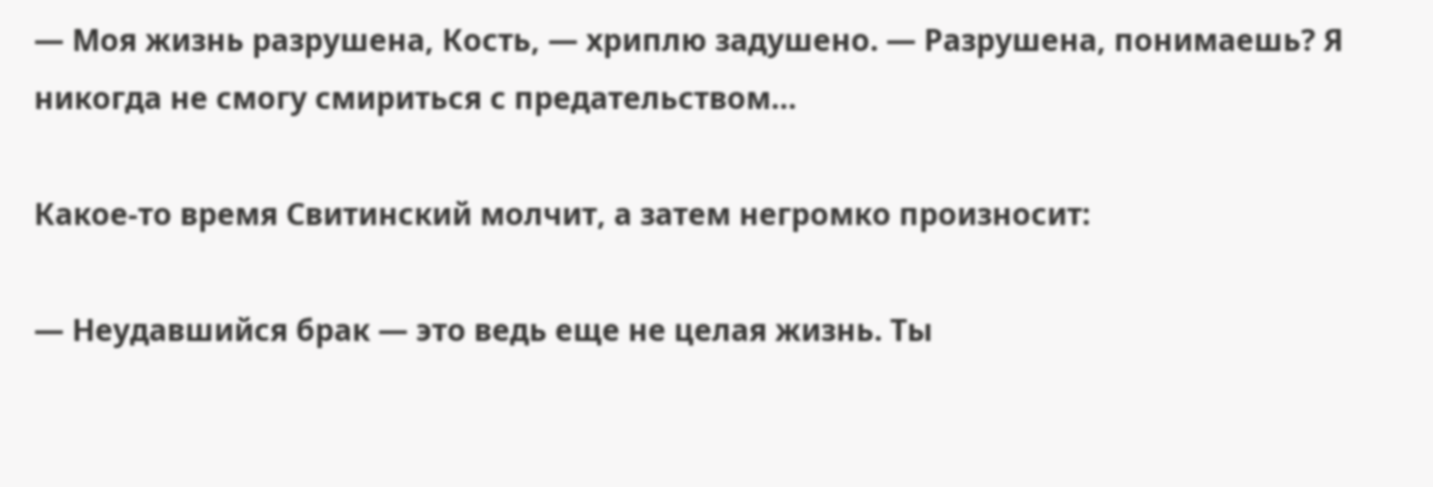— Моя жизнь разрушена, Кость, — хриплю задушено. — Разрушена, понимаешь? Я никогда не смогу смириться с предательством…

Какое-то время Свитинский молчит, а затем негромко произносит:

— Неудавшийся брак — это ведь еще не целая жизнь. Ты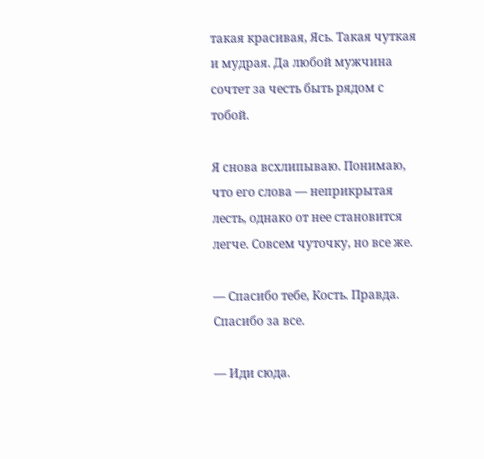такая красивая, Ясь. Такая чуткая и мудрая. Да любой мужчина сочтет за честь быть рядом с тобой.

Я снова всхлипываю. Понимаю, что его слова — неприкрытая лесть, однако от нее становится легче. Совсем чуточку, но все же.

— Спасибо тебе, Кость. Правда. Спасибо за все.

— Иди сюда.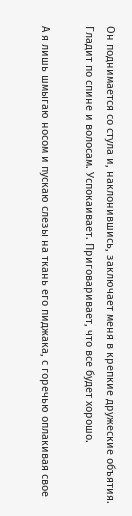Он поднимается со стула и, наклонившись, заключает меня в крепкие дружеские объятия. Гладит по спине и волосам. Успокаивает. Приговаривает, что все будет хорошо.

А я лишь шмыгаю носом и пускаю слезы на ткань его пиджака, с горечью оплакивая свое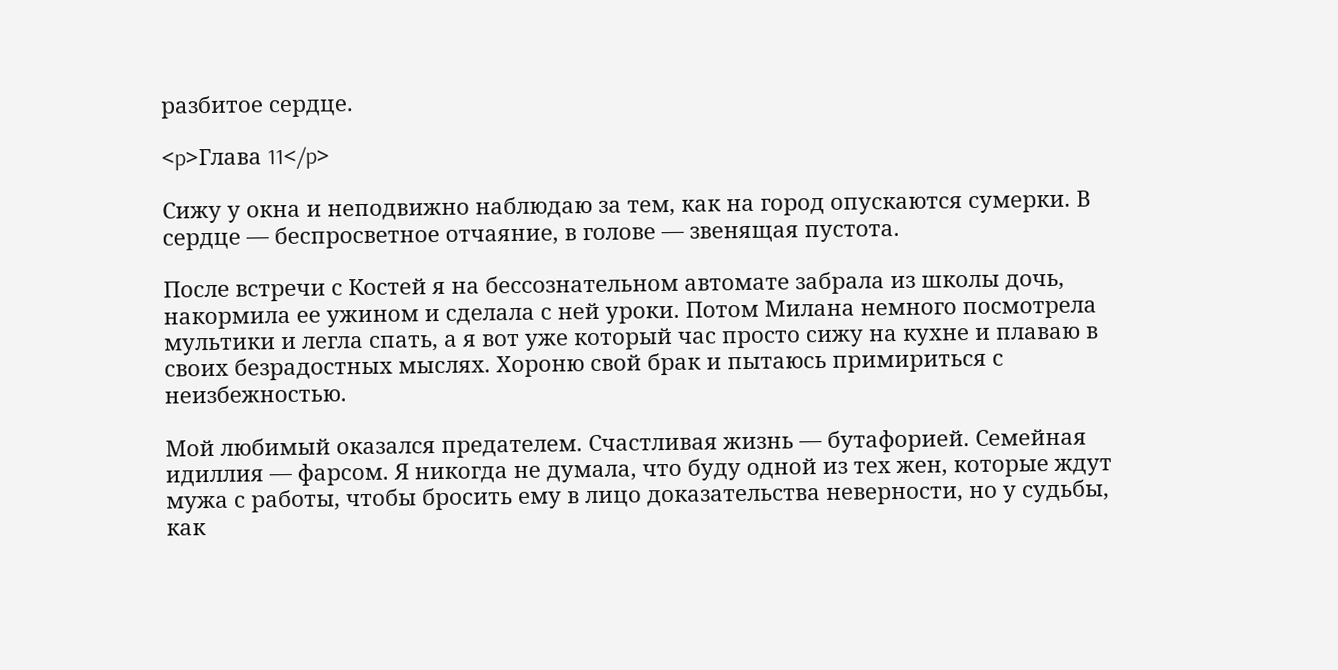разбитое сердце.

<p>Глава 11</p>

Сижу у окна и неподвижно наблюдаю за тем, как на город опускаются сумерки. В сердце — беспросветное отчаяние, в голове — звенящая пустота.

После встречи с Костей я на бессознательном автомате забрала из школы дочь, накормила ее ужином и сделала с ней уроки. Потом Милана немного посмотрела мультики и легла спать, а я вот уже который час просто сижу на кухне и плаваю в своих безрадостных мыслях. Хороню свой брак и пытаюсь примириться с неизбежностью.

Мой любимый оказался предателем. Счастливая жизнь — бутафорией. Семейная идиллия — фарсом. Я никогда не думала, что буду одной из тех жен, которые ждут мужа с работы, чтобы бросить ему в лицо доказательства неверности, но у судьбы, как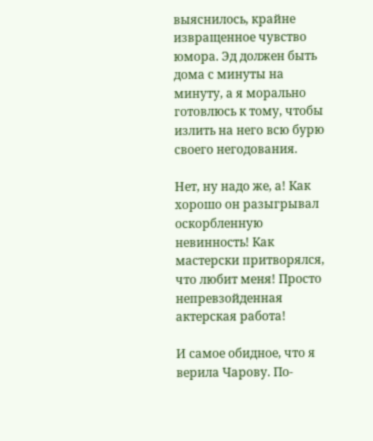выяснилось, крайне извращенное чувство юмора. Эд должен быть дома с минуты на минуту, а я морально готовлюсь к тому, чтобы излить на него всю бурю своего негодования.

Нет, ну надо же, а! Как хорошо он разыгрывал оскорбленную невинность! Как мастерски притворялся, что любит меня! Просто непревзойденная актерская работа!

И самое обидное, что я верила Чарову. По-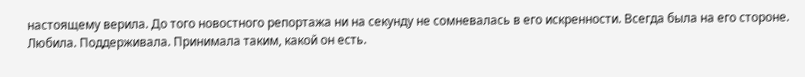настоящему верила. До того новостного репортажа ни на секунду не сомневалась в его искренности. Всегда была на его стороне. Любила. Поддерживала. Принимала таким, какой он есть.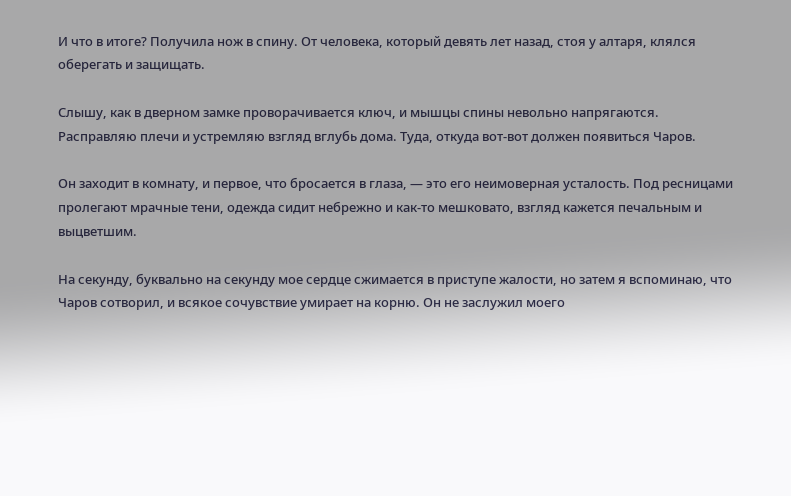И что в итоге? Получила нож в спину. От человека, который девять лет назад, стоя у алтаря, клялся оберегать и защищать.

Слышу, как в дверном замке проворачивается ключ, и мышцы спины невольно напрягаются. Расправляю плечи и устремляю взгляд вглубь дома. Туда, откуда вот-вот должен появиться Чаров.

Он заходит в комнату, и первое, что бросается в глаза, — это его неимоверная усталость. Под ресницами пролегают мрачные тени, одежда сидит небрежно и как-то мешковато, взгляд кажется печальным и выцветшим.

На секунду, буквально на секунду мое сердце сжимается в приступе жалости, но затем я вспоминаю, что Чаров сотворил, и всякое сочувствие умирает на корню. Он не заслужил моего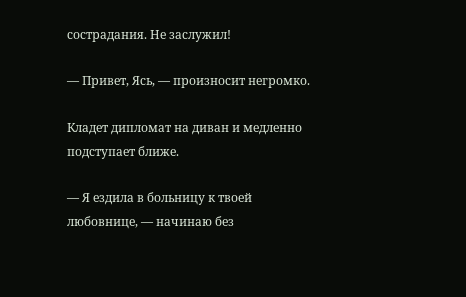сострадания. Не заслужил!

— Привет, Ясь, — произносит негромко.

Кладет дипломат на диван и медленно подступает ближе.

— Я ездила в больницу к твоей любовнице, — начинаю без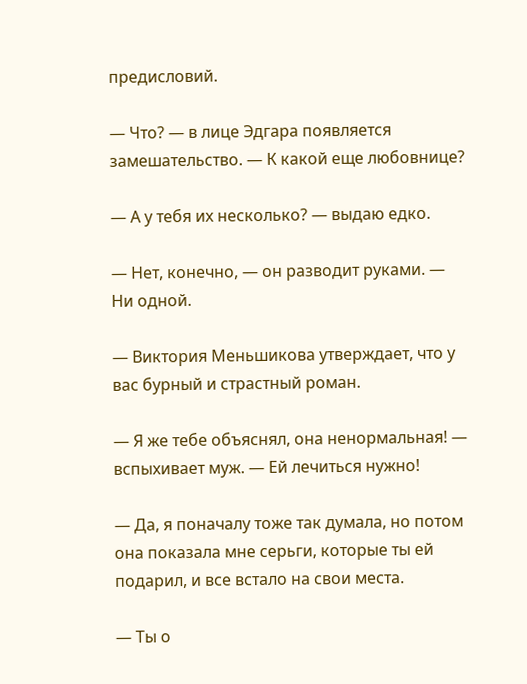предисловий.

— Что? — в лице Эдгара появляется замешательство. — К какой еще любовнице?

— А у тебя их несколько? — выдаю едко.

— Нет, конечно, — он разводит руками. — Ни одной.

— Виктория Меньшикова утверждает, что у вас бурный и страстный роман.

— Я же тебе объяснял, она ненормальная! — вспыхивает муж. — Ей лечиться нужно!

— Да, я поначалу тоже так думала, но потом она показала мне серьги, которые ты ей подарил, и все встало на свои места.

— Ты о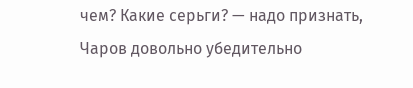чем? Какие серьги? — надо признать, Чаров довольно убедительно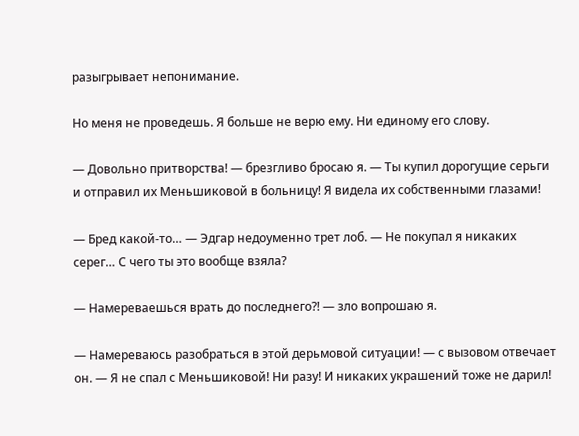разыгрывает непонимание.

Но меня не проведешь. Я больше не верю ему. Ни единому его слову.

— Довольно притворства! — брезгливо бросаю я. — Ты купил дорогущие серьги и отправил их Меньшиковой в больницу! Я видела их собственными глазами!

— Бред какой-то… — Эдгар недоуменно трет лоб. — Не покупал я никаких серег… С чего ты это вообще взяла?

— Намереваешься врать до последнего?! — зло вопрошаю я.

— Намереваюсь разобраться в этой дерьмовой ситуации! — с вызовом отвечает он. — Я не спал с Меньшиковой! Ни разу! И никаких украшений тоже не дарил!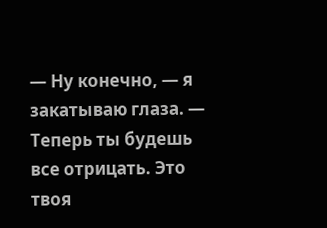— Ну конечно, — я закатываю глаза. — Теперь ты будешь все отрицать. Это твоя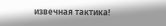извечная тактика!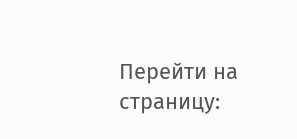Перейти на страницу: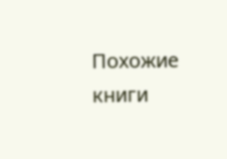Похожие книги